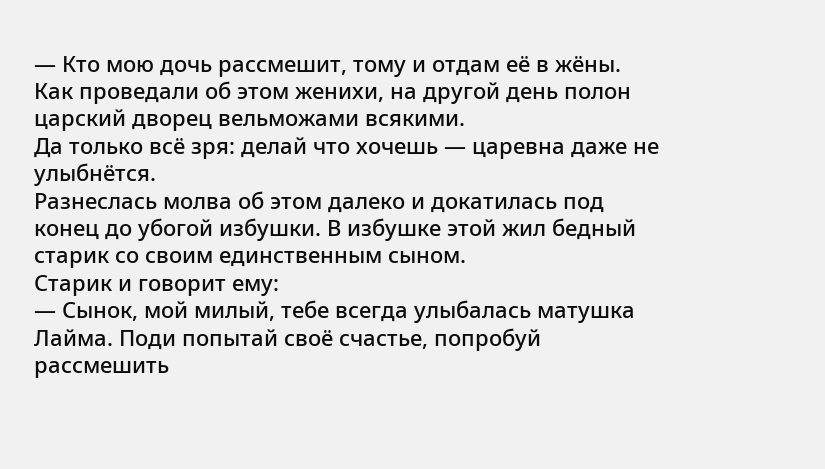— Кто мою дочь рассмешит, тому и отдам её в жёны.
Как проведали об этом женихи, на другой день полон царский дворец вельможами всякими.
Да только всё зря: делай что хочешь — царевна даже не улыбнётся.
Разнеслась молва об этом далеко и докатилась под конец до убогой избушки. В избушке этой жил бедный старик со своим единственным сыном.
Старик и говорит ему:
— Сынок, мой милый, тебе всегда улыбалась матушка Лайма. Поди попытай своё счастье, попробуй рассмешить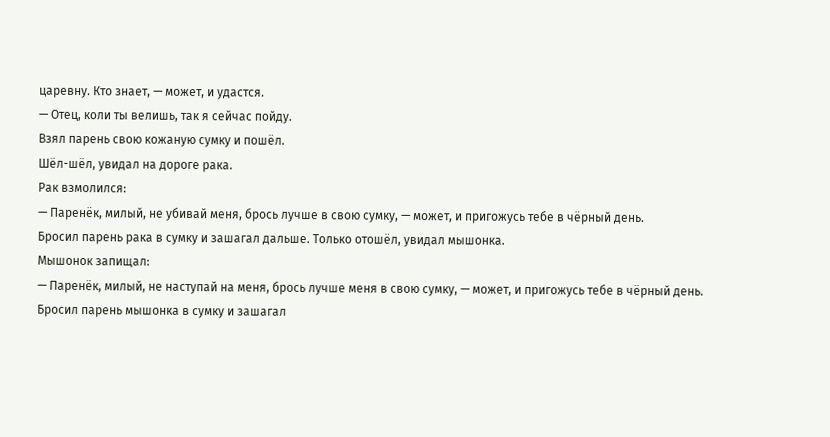царевну. Кто знает, — может, и удастся.
— Отец, коли ты велишь, так я сейчас пойду.
Взял парень свою кожаную сумку и пошёл.
Шёл-шёл, увидал на дороге рака.
Рак взмолился:
— Паренёк, милый, не убивай меня, брось лучше в свою сумку, — может, и пригожусь тебе в чёрный день.
Бросил парень рака в сумку и зашагал дальше. Только отошёл, увидал мышонка.
Мышонок запищал:
— Паренёк, милый, не наступай на меня, брось лучше меня в свою сумку, — может, и пригожусь тебе в чёрный день.
Бросил парень мышонка в сумку и зашагал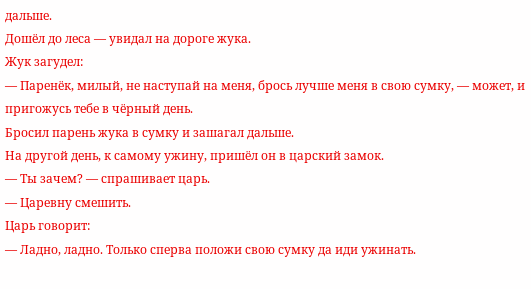дальше.
Дошёл до леса — увидал на дороге жука.
Жук загудел:
— Паренёк, милый, не наступай на меня, брось лучше меня в свою сумку, — может, и пригожусь тебе в чёрный день.
Бросил парень жука в сумку и зашагал дальше.
На другой день, к самому ужину, пришёл он в царский замок.
— Ты зачем? — спрашивает царь.
— Царевну смешить.
Царь говорит:
— Ладно, ладно. Только сперва положи свою сумку да иди ужинать.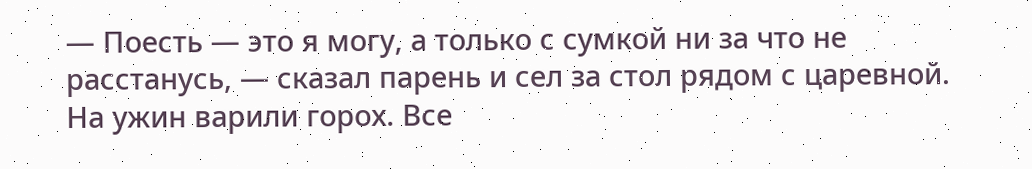— Поесть — это я могу, а только с сумкой ни за что не расстанусь, — сказал парень и сел за стол рядом с царевной.
На ужин варили горох. Все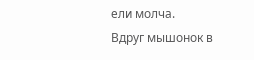ели молча.
Вдруг мышонок в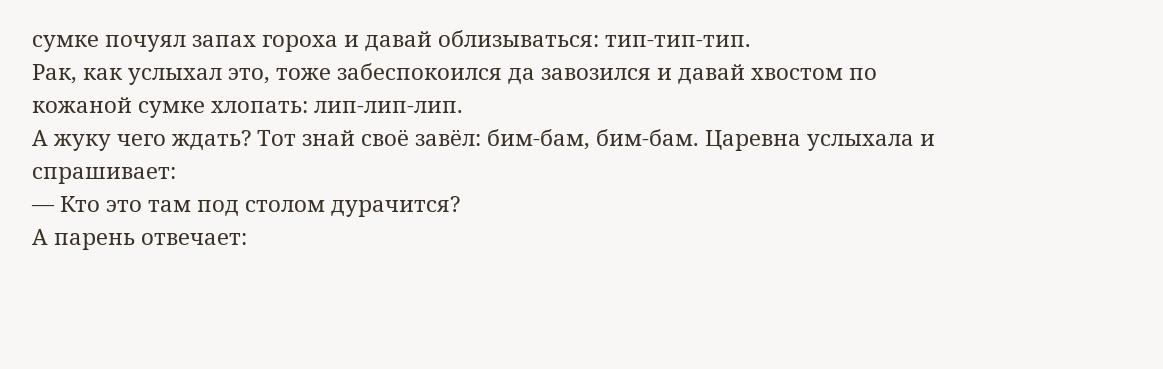сумке почуял запах гороха и давай облизываться: тип-тип-тип.
Рак, как услыхал это, тоже забеспокоился да завозился и давай хвостом по кожаной сумке хлопать: лип-лип-лип.
А жуку чего ждать? Тот знай своё завёл: бим-бам, бим-бам. Царевна услыхала и спрашивает:
— Кто это там под столом дурачится?
А парень отвечает: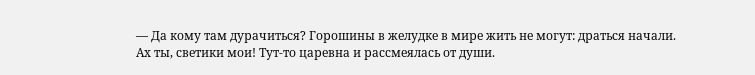— Да кому там дурачиться? Горошины в желудке в мире жить не могут: драться начали.
Ах ты, светики мои! Тут-то царевна и рассмеялась от души.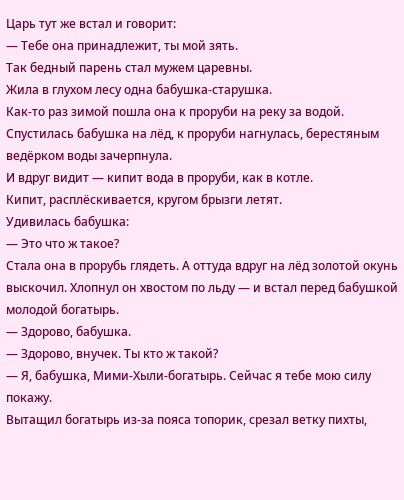Царь тут же встал и говорит:
— Тебе она принадлежит, ты мой зять.
Так бедный парень стал мужем царевны.
Жила в глухом лесу одна бабушка-старушка.
Как-то раз зимой пошла она к проруби на реку за водой.
Спустилась бабушка на лёд, к проруби нагнулась, берестяным ведёрком воды зачерпнула.
И вдруг видит — кипит вода в проруби, как в котле.
Кипит, расплёскивается, кругом брызги летят.
Удивилась бабушка:
— Это что ж такое?
Стала она в прорубь глядеть. А оттуда вдруг на лёд золотой окунь выскочил. Хлопнул он хвостом по льду — и встал перед бабушкой молодой богатырь.
— Здорово, бабушка.
— Здорово, внучек. Ты кто ж такой?
— Я, бабушка, Мими-Хыли-богатырь. Сейчас я тебе мою силу покажу.
Вытащил богатырь из-за пояса топорик, срезал ветку пихты,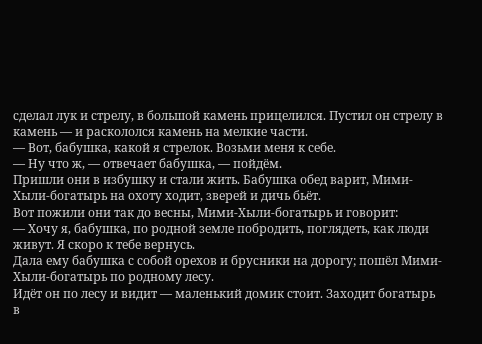сделал лук и стрелу, в большой камень прицелился. Пустил он стрелу в камень — и раскололся камень на мелкие части.
— Вот, бабушка, какой я стрелок. Возьми меня к себе.
— Ну что ж, — отвечает бабушка, — пойдём.
Пришли они в избушку и стали жить. Бабушка обед варит, Мими-Хыли-богатырь на охоту ходит, зверей и дичь бьёт.
Вот пожили они так до весны, Мими-Хыли-богатырь и говорит:
— Хочу я, бабушка, по родной земле побродить, поглядеть, как люди живут. Я скоро к тебе вернусь.
Дала ему бабушка с собой орехов и брусники на дорогу; пошёл Мими-Хыли-богатырь по родному лесу.
Идёт он по лесу и видит — маленький домик стоит. Заходит богатырь в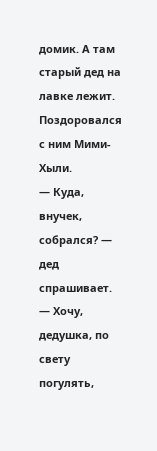домик. А там старый дед на лавке лежит.
Поздоровался с ним Мими-Хыли.
— Куда, внучек, собрался? — дед спрашивает.
— Хочу, дедушка, по свету погулять,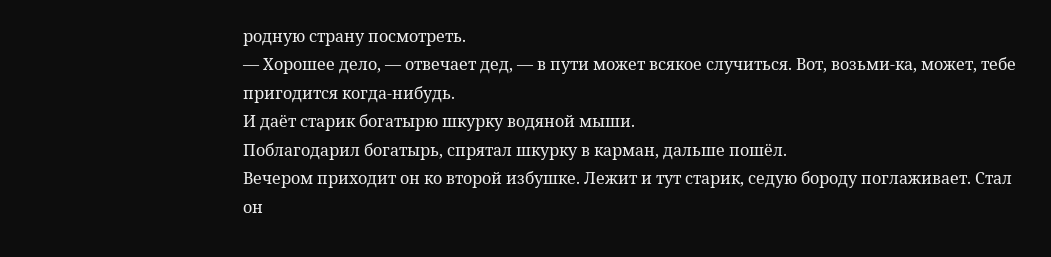родную страну посмотреть.
— Хорошее дело, — отвечает дед, — в пути может всякое случиться. Вот, возьми-ка, может, тебе пригодится когда-нибудь.
И даёт старик богатырю шкурку водяной мыши.
Поблагодарил богатырь, спрятал шкурку в карман, дальше пошёл.
Вечером приходит он ко второй избушке. Лежит и тут старик, седую бороду поглаживает. Стал он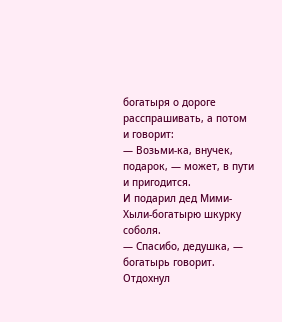богатыря о дороге расспрашивать, а потом и говорит:
— Возьми-ка, внучек, подарок, — может, в пути и пригодится.
И подарил дед Мими-Хыли-богатырю шкурку соболя.
— Спасибо, дедушка, — богатырь говорит.
Отдохнул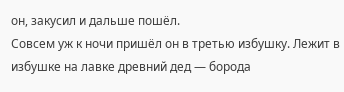он, закусил и дальше пошёл.
Совсем уж к ночи пришёл он в третью избушку. Лежит в избушке на лавке древний дед — борода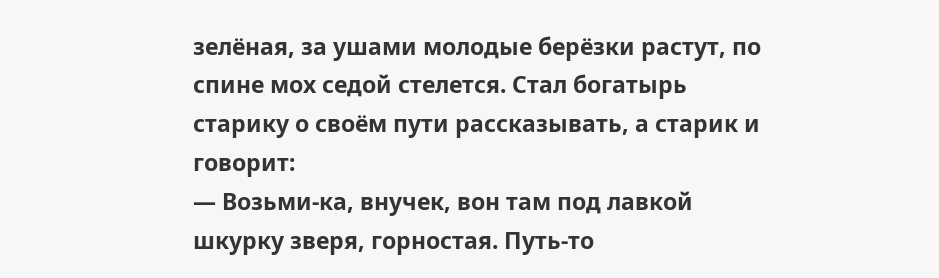зелёная, за ушами молодые берёзки растут, по спине мох седой стелется. Стал богатырь старику о своём пути рассказывать, а старик и говорит:
— Возьми-ка, внучек, вон там под лавкой шкурку зверя, горностая. Путь-то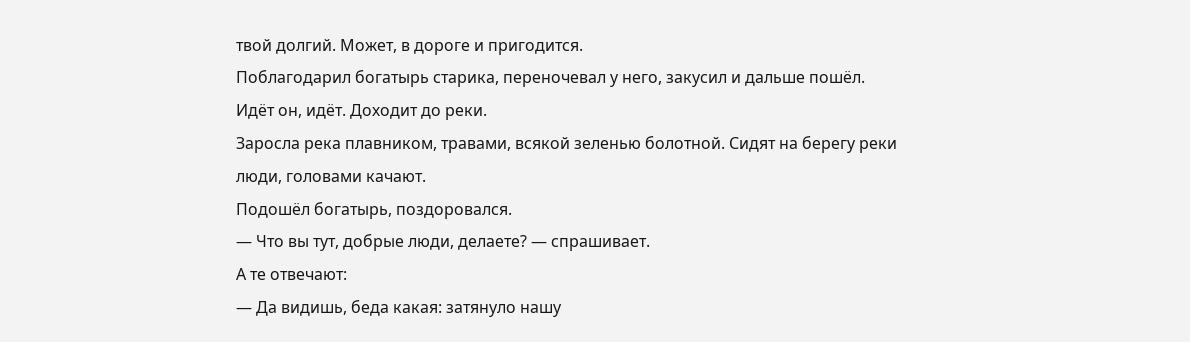твой долгий. Может, в дороге и пригодится.
Поблагодарил богатырь старика, переночевал у него, закусил и дальше пошёл.
Идёт он, идёт. Доходит до реки.
Заросла река плавником, травами, всякой зеленью болотной. Сидят на берегу реки люди, головами качают.
Подошёл богатырь, поздоровался.
— Что вы тут, добрые люди, делаете? — спрашивает.
А те отвечают:
— Да видишь, беда какая: затянуло нашу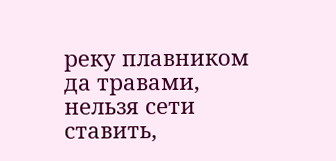реку плавником да травами, нельзя сети ставить,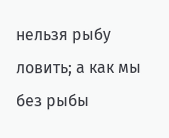нельзя рыбу ловить; а как мы без рыбы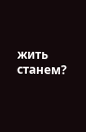жить станем?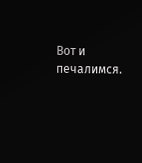Вот и печалимся.